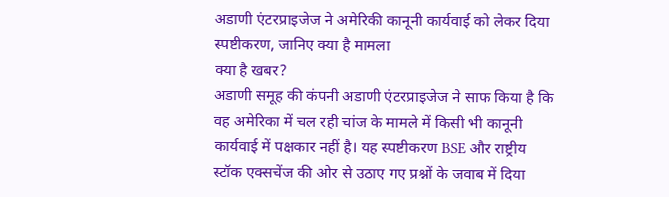अडाणी एंटरप्राइजेज ने अमेरिकी कानूनी कार्यवाई को लेकर दिया स्पष्टीकरण, जानिए क्या है मामला
क्या है खबर?
अडाणी समूह की कंपनी अडाणी एंटरप्राइजेज ने साफ किया है कि वह अमेरिका में चल रही चांज के मामले में किसी भी कानूनी कार्यवाई में पक्षकार नहीं है। यह स्पष्टीकरण BSE और राष्ट्रीय स्टॉक एक्सचेंज की ओर से उठाए गए प्रश्नों के जवाब में दिया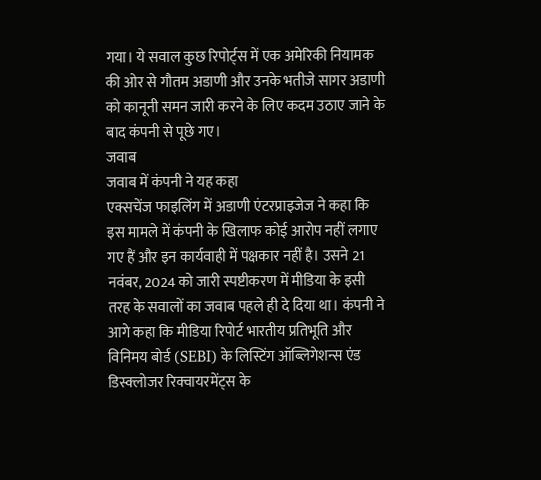गया। ये सवाल कुछ रिपोर्ट्स में एक अमेरिकी नियामक की ओर से गौतम अडाणी और उनके भतीजे सागर अडाणी को कानूनी समन जारी करने के लिए कदम उठाए जाने के बाद कंपनी से पूछे गए।
जवाब
जवाब में कंपनी ने यह कहा
एक्सचेंज फाइलिंग में अडाणी एंटरप्राइजेज ने कहा कि इस मामले में कंपनी के खिलाफ कोई आरोप नहीं लगाए गए हैं और इन कार्यवाही में पक्षकार नहीं है। उसने 21 नवंबर, 2024 को जारी स्पष्टीकरण में मीडिया के इसी तरह के सवालों का जवाब पहले ही दे दिया था। कंपनी ने आगे कहा कि मीडिया रिपोर्ट भारतीय प्रतिभूति और विनिमय बोर्ड (SEBI) के लिस्टिंग ऑब्लिगेशन्स एंड डिस्क्लोजर रिक्वायरमेंट्स के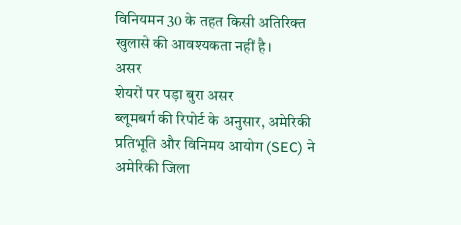विनियमन 30 के तहत किसी अतिरिक्त खुलासे की आवश्यकता नहीं है।
असर
शेयरों पर पड़ा बुरा असर
ब्लूमबर्ग की रिपोर्ट के अनुसार, अमेरिकी प्रतिभूति और विनिमय आयोग (SEC) ने अमेरिकी जिला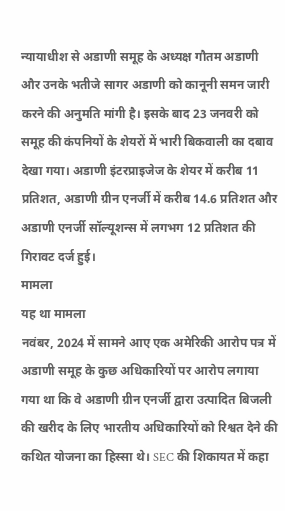न्यायाधीश से अडाणी समूह के अध्यक्ष गौतम अडाणी और उनके भतीजे सागर अडाणी को कानूनी समन जारी करने की अनुमति मांगी है। इसके बाद 23 जनवरी को समूह की कंपनियों के शेयरों में भारी बिकवाली का दबाव देखा गया। अडाणी इंटरप्राइजेज के शेयर में करीब 11 प्रतिशत, अडाणी ग्रीन एनर्जी में करीब 14.6 प्रतिशत और अडाणी एनर्जी सॉल्यूशन्स में लगभग 12 प्रतिशत की गिरावट दर्ज हुई।
मामला
यह था मामला
नवंबर, 2024 में सामने आए एक अमेरिकी आरोप पत्र में अडाणी समूह के कुछ अधिकारियों पर आरोप लगाया गया था कि वे अडाणी ग्रीन एनर्जी द्वारा उत्पादित बिजली की खरीद के लिए भारतीय अधिकारियों को रिश्वत देने की कथित योजना का हिस्सा थे। SEC की शिकायत में कहा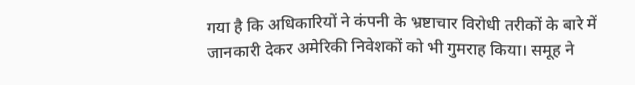गया है कि अधिकारियों ने कंपनी के भ्रष्टाचार विरोधी तरीकों के बारे में जानकारी देकर अमेरिकी निवेशकों को भी गुमराह किया। समूह ने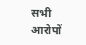सभी आरोपों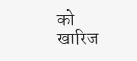को खारिज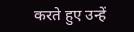करते हुए उन्हें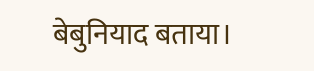बेबुनियाद बताया।